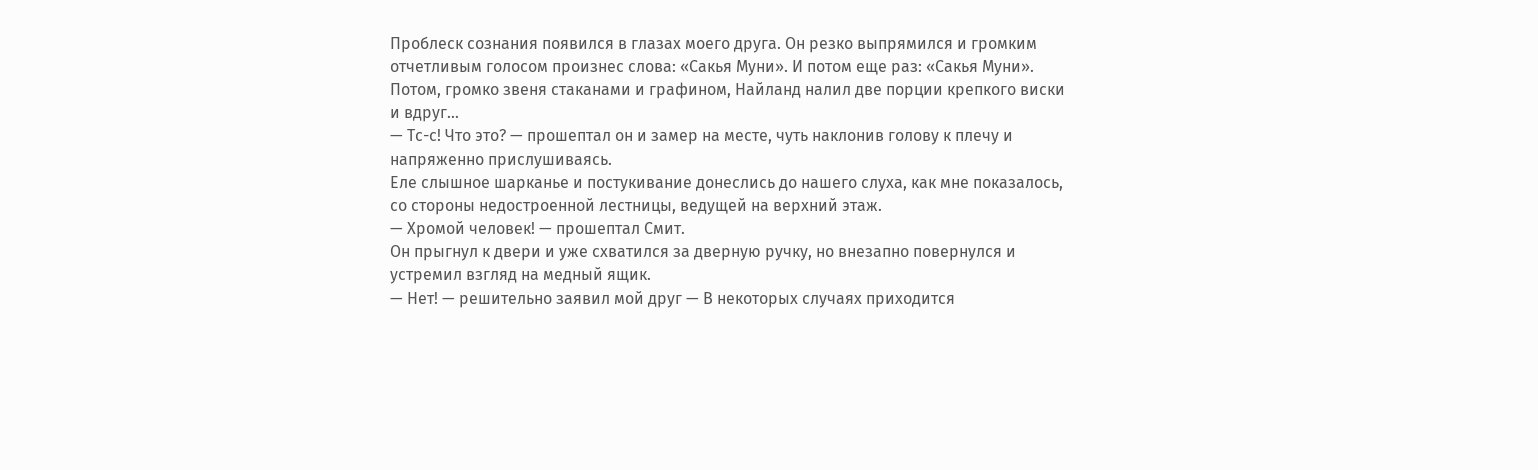Проблеск сознания появился в глазах моего друга. Он резко выпрямился и громким отчетливым голосом произнес слова: «Сакья Муни». И потом еще раз: «Сакья Муни».
Потом, громко звеня стаканами и графином, Найланд налил две порции крепкого виски и вдруг…
— Тс-с! Что это? — прошептал он и замер на месте, чуть наклонив голову к плечу и напряженно прислушиваясь.
Еле слышное шарканье и постукивание донеслись до нашего слуха, как мне показалось, со стороны недостроенной лестницы, ведущей на верхний этаж.
— Хромой человек! — прошептал Смит.
Он прыгнул к двери и уже схватился за дверную ручку, но внезапно повернулся и устремил взгляд на медный ящик.
— Нет! — решительно заявил мой друг — В некоторых случаях приходится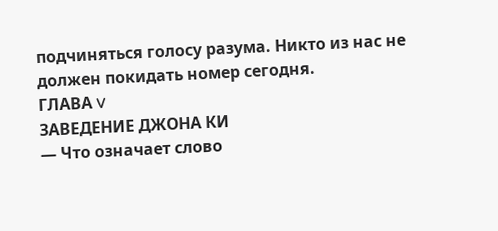подчиняться голосу разума. Никто из нас не должен покидать номер сегодня.
ГЛАВА V
ЗАВЕДЕНИЕ ДЖОНА КИ
— Что означает слово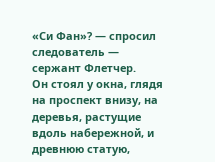«Си Фан»? — спросил следователь — сержант Флетчер.
Он стоял у окна, глядя на проспект внизу, на деревья, растущие вдоль набережной, и древнюю статую,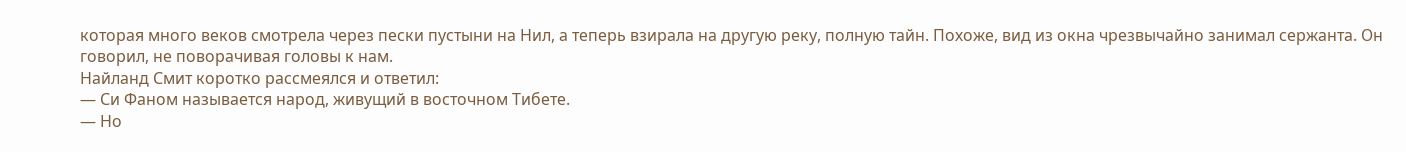которая много веков смотрела через пески пустыни на Нил, а теперь взирала на другую реку, полную тайн. Похоже, вид из окна чрезвычайно занимал сержанта. Он говорил, не поворачивая головы к нам.
Найланд Смит коротко рассмеялся и ответил:
— Си Фаном называется народ, живущий в восточном Тибете.
— Но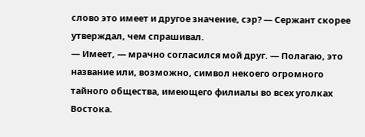слово это имеет и другое значение, сэр? — Сержант скорее утверждал, чем спрашивал.
— Имеет, — мрачно согласился мой друг. — Полагаю, это название или, возможно, символ некоего огромного тайного общества, имеющего филиалы во всех уголках Востока.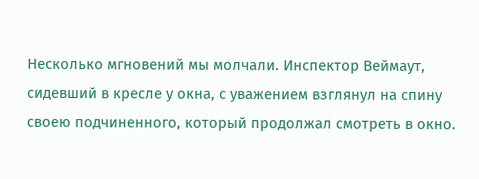Несколько мгновений мы молчали. Инспектор Веймаут, сидевший в кресле у окна, с уважением взглянул на спину своею подчиненного, который продолжал смотреть в окно.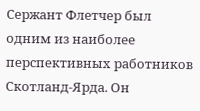Сержант Флетчер был одним из наиболее перспективных работников Скотланд-Ярда. Он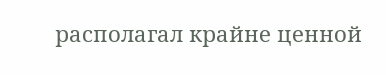располагал крайне ценной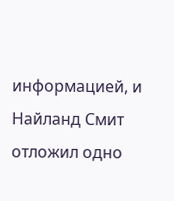информацией, и Найланд Смит отложил одно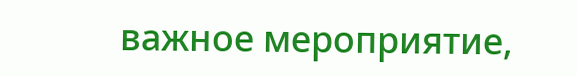важное мероприятие,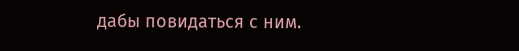дабы повидаться с ним.